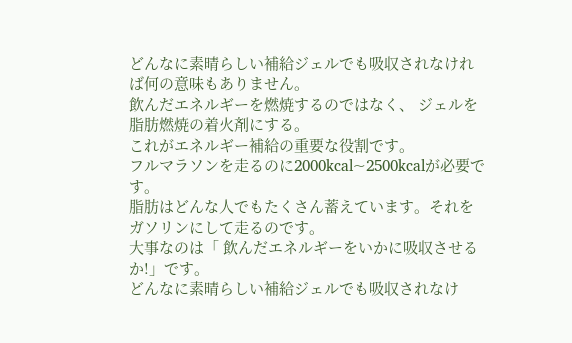どんなに素晴らしい補給ジェルでも吸収されなければ何の意味もありません。
飲んだエネルギーを燃焼するのではなく、 ジェルを脂肪燃焼の着火剤にする。
これがエネルギー補給の重要な役割です。
フルマラソンを走るのに2000kcal~2500kcalが必要です。
脂肪はどんな人でもたくさん蓄えています。それをガソリンにして走るのです。
大事なのは「 飲んだエネルギーをいかに吸収させるか!」です。
どんなに素晴らしい補給ジェルでも吸収されなけ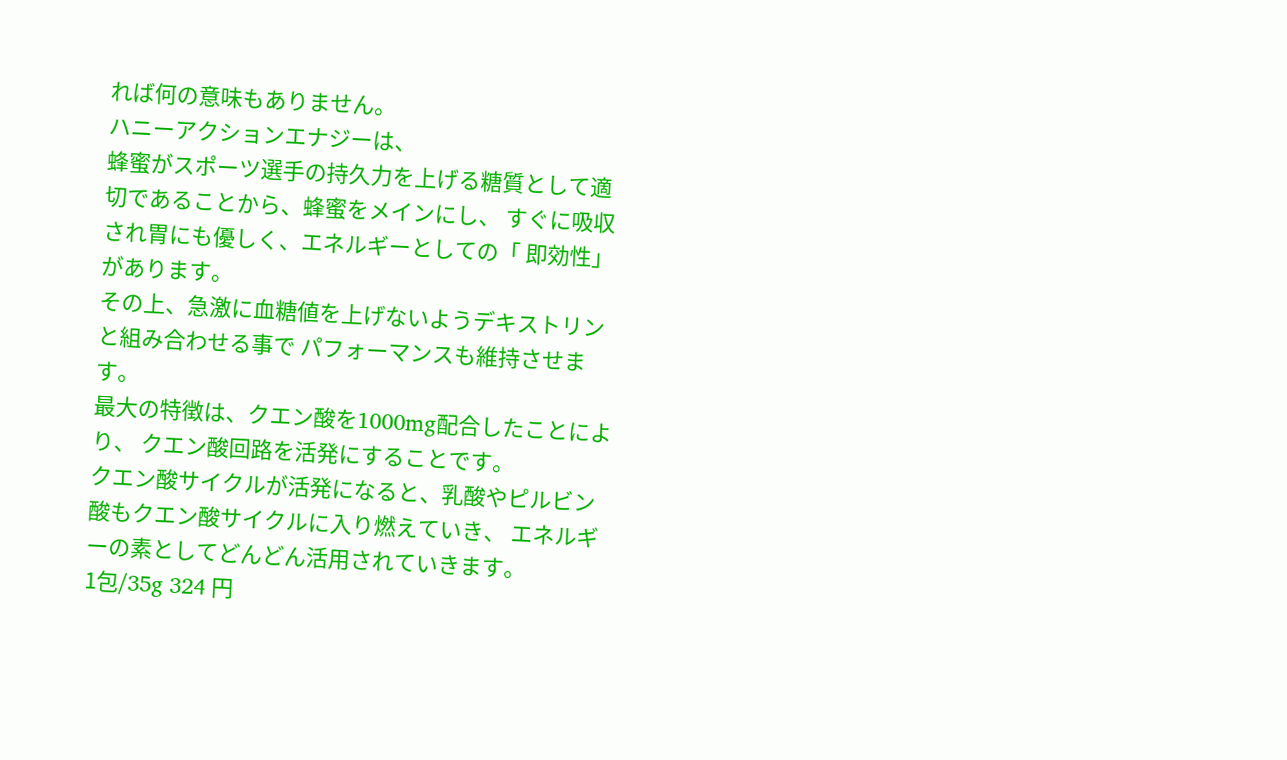れば何の意味もありません。
ハニーアクションエナジーは、
蜂蜜がスポーツ選手の持久力を上げる糖質として適切であることから、蜂蜜をメインにし、 すぐに吸収され胃にも優しく、エネルギーとしての「 即効性」があります。
その上、急激に血糖値を上げないようデキストリンと組み合わせる事で パフォーマンスも維持させます。
最大の特徴は、クエン酸を1000mg配合したことにより、 クエン酸回路を活発にすることです。
クエン酸サイクルが活発になると、乳酸やピルビン酸もクエン酸サイクルに入り燃えていき、 エネルギーの素としてどんどん活用されていきます。
1包/35g 324 円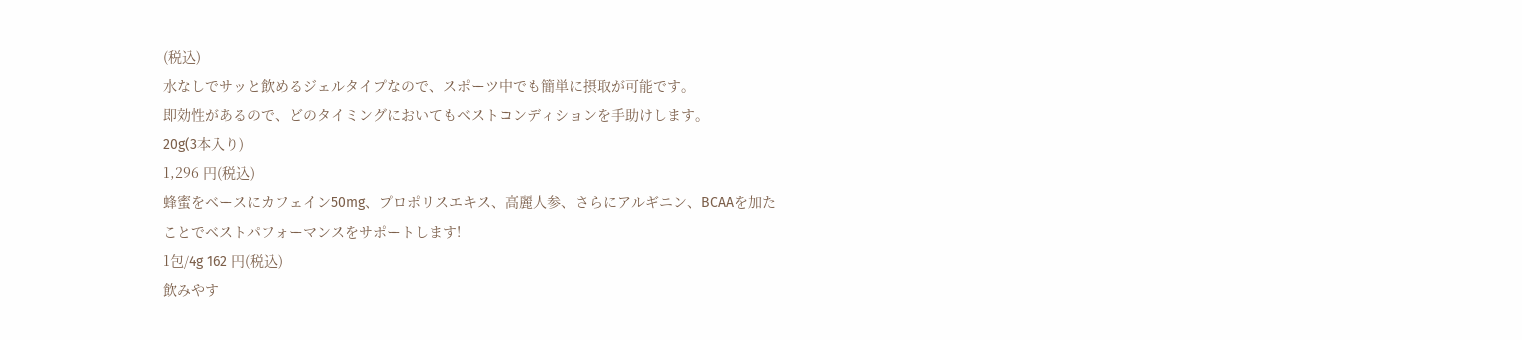(税込)
水なしでサッと飲めるジェルタイプなので、スポーツ中でも簡単に摂取が可能です。
即効性があるので、どのタイミングにおいてもベストコンディションを手助けします。
20g(3本入り)
1,296 円(税込)
蜂蜜をベースにカフェイン50mg、プロポリスエキス、高麗人参、さらにアルギニン、BCAAを加たことでベストパフォーマンスをサポートします!
1包/4g 162 円(税込)
飲みやす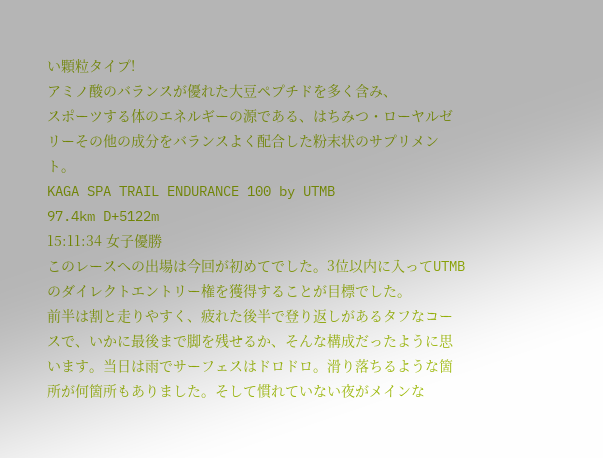い顆粒タイプ!
アミノ酸のバランスが優れた大豆ペプチドを多く含み、
スポーツする体のエネルギーの源である、はちみつ・ローヤルゼリーその他の成分をバランスよく配合した粉末状のサプリメント。
KAGA SPA TRAIL ENDURANCE 100 by UTMB
97.4km D+5122m
15:11:34 女子優勝
このレースへの出場は今回が初めてでした。3位以内に入ってUTMBのダイレクトエントリー権を獲得することが目標でした。
前半は割と走りやすく、疲れた後半で登り返しがあるタフなコースで、いかに最後まで脚を残せるか、そんな構成だったように思います。当日は雨でサーフェスはドロドロ。滑り落ちるような箇所が何箇所もありました。そして慣れていない夜がメインな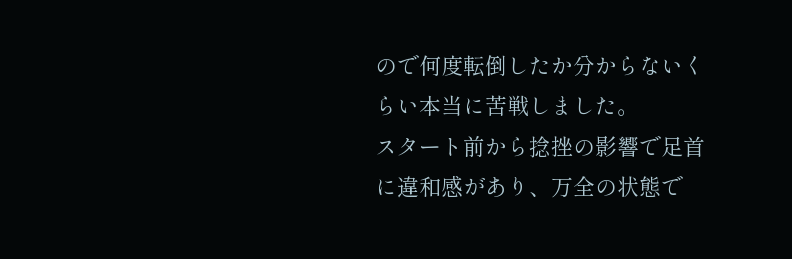ので何度転倒したか分からないくらい本当に苦戦しました。
スタート前から捻挫の影響で足首に違和感があり、万全の状態で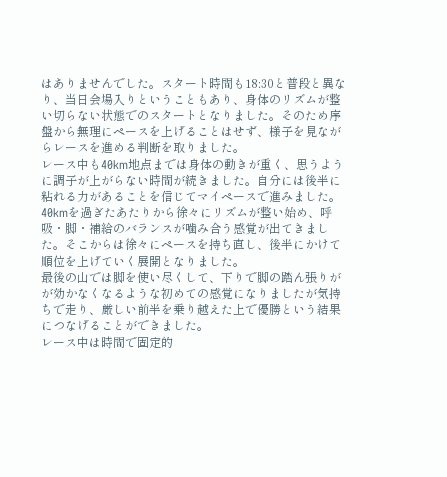はありませんでした。スタート時間も18:30と普段と異なり、当日会場入りということもあり、身体のリズムが整い切らない状態でのスタートとなりました。そのため序盤から無理にペースを上げることはせず、様子を見ながらレースを進める判断を取りました。
レース中も40km地点までは身体の動きが重く、思うように調子が上がらない時間が続きました。自分には後半に粘れる力があることを信じてマイペースで進みました。
40kmを過ぎたあたりから徐々にリズムが整い始め、呼吸・脚・補給のバランスが噛み合う感覚が出てきました。そこからは徐々にペースを持ち直し、後半にかけて順位を上げていく展開となりました。
最後の山では脚を使い尽くして、下りで脚の踏ん張りがが効かなくなるような初めての感覚になりましたが気持ちで走り、厳しい前半を乗り越えた上で優勝という結果につなげることができました。
レース中は時間で固定的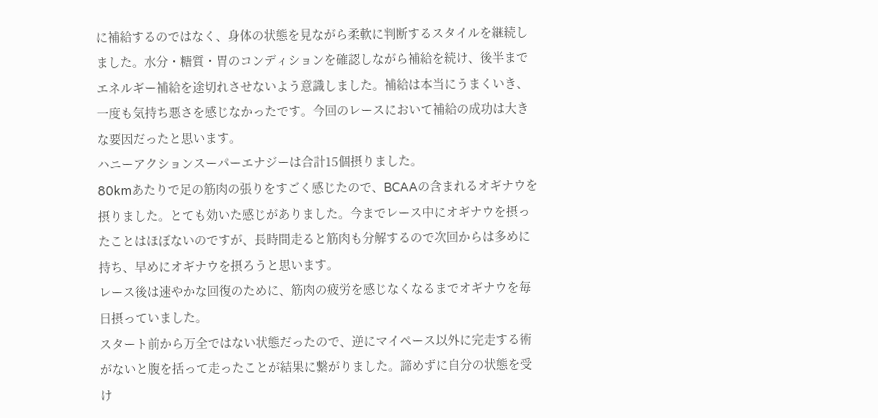に補給するのではなく、身体の状態を見ながら柔軟に判断するスタイルを継続しました。水分・糖質・胃のコンディションを確認しながら補給を続け、後半までエネルギー補給を途切れさせないよう意識しました。補給は本当にうまくいき、一度も気持ち悪さを感じなかったです。今回のレースにおいて補給の成功は大きな要因だったと思います。
ハニーアクションスーパーエナジーは合計15個摂りました。
80kmあたりで足の筋肉の張りをすごく感じたので、BCAAの含まれるオギナウを摂りました。とても効いた感じがありました。今までレース中にオギナウを摂ったことはほぼないのですが、長時間走ると筋肉も分解するので次回からは多めに持ち、早めにオギナウを摂ろうと思います。
レース後は速やかな回復のために、筋肉の疲労を感じなくなるまでオギナウを毎日摂っていました。
スタート前から万全ではない状態だったので、逆にマイペース以外に完走する術がないと腹を括って走ったことが結果に繋がりました。諦めずに自分の状態を受け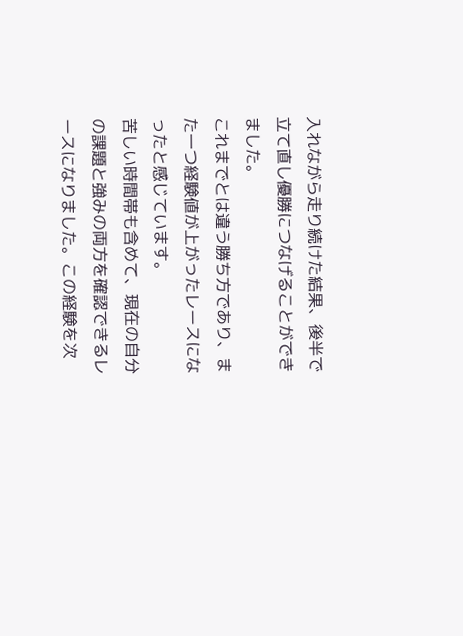入れながら走り続けた結果、後半で立て直し優勝につなげることができました。
これまでとは違う勝ち方であり、また一つ経験値が上がったレースになったと感じています。
苦しい時間帯も含めて、現在の自分の課題と強みの両方を確認できるレースになりました。この経験を次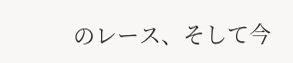のレース、そして今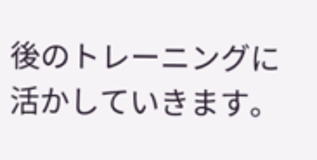後のトレーニングに活かしていきます。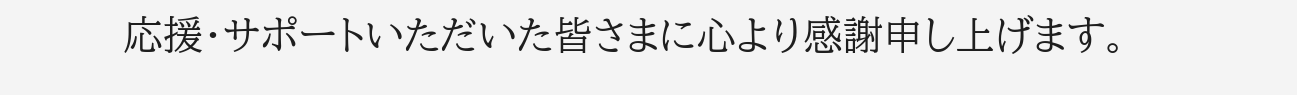応援・サポートいただいた皆さまに心より感謝申し上げます。